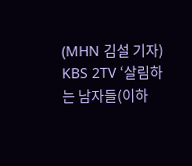(MHN 김설 기자) KBS 2TV ‘살림하는 남자들(이하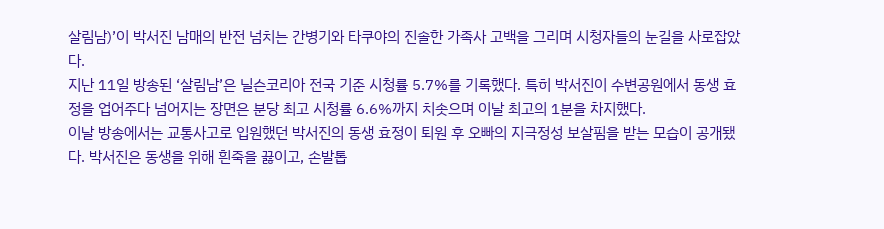살림남)’이 박서진 남매의 반전 넘치는 간병기와 타쿠야의 진솔한 가족사 고백을 그리며 시청자들의 눈길을 사로잡았다.
지난 11일 방송된 ‘살림남’은 닐슨코리아 전국 기준 시청률 5.7%를 기록했다. 특히 박서진이 수변공원에서 동생 효정을 업어주다 넘어지는 장면은 분당 최고 시청률 6.6%까지 치솟으며 이날 최고의 1분을 차지했다.
이날 방송에서는 교통사고로 입원했던 박서진의 동생 효정이 퇴원 후 오빠의 지극정성 보살핌을 받는 모습이 공개됐다. 박서진은 동생을 위해 흰죽을 끓이고, 손발톱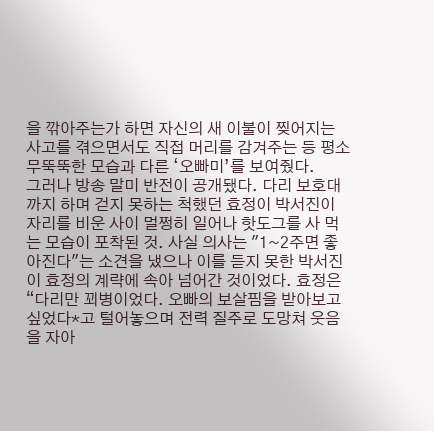을 깎아주는가 하면 자신의 새 이불이 찢어지는 사고를 겪으면서도 직접 머리를 감겨주는 등 평소 무뚝뚝한 모습과 다른 ‘오빠미’를 보여줬다.
그러나 방송 말미 반전이 공개됐다. 다리 보호대까지 하며 걷지 못하는 척했던 효정이 박서진이 자리를 비운 사이 멀쩡히 일어나 핫도그를 사 먹는 모습이 포착된 것. 사실 의사는 "1~2주면 좋아진다"는 소견을 냈으나 이를 듣지 못한 박서진이 효정의 계략에 속아 넘어간 것이었다. 효정은 “다리만 꾀병이었다. 오빠의 보살핌을 받아보고 싶었다*고 털어놓으며 전력 질주로 도망쳐 웃음을 자아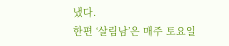냈다.
한편 ‘살림남’은 매주 토요일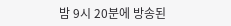밤 9시 20분에 방송된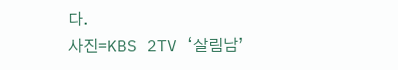다.
사진=KBS 2TV ‘살림남’